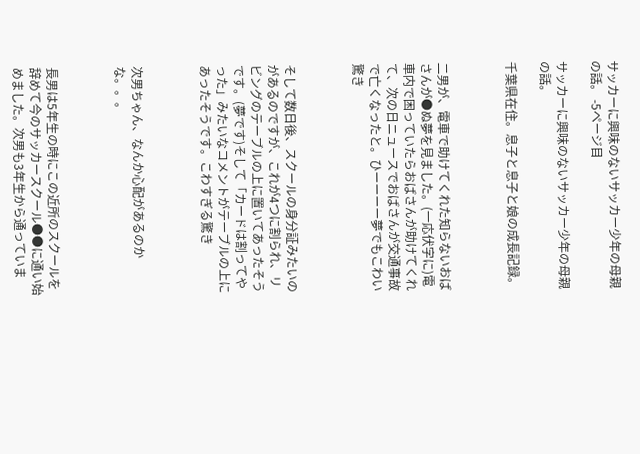サッカーに興味のないサッカー少年の母親の話。 -5ページ目

サッカーに興味のないサッカー少年の母親の話。

千葉県在住。息子と息子と娘の成長記録。



二男が、電車で助けてくれた知らないおばさんが●ぬ夢を見ました。(一応伏字に)電車内で困っていたらおばさんが助けてくれて、次の日ニュースでおばさんが交通事故で亡くなったと。ひーーーー夢でもこわい驚き



そして数日後、スクールの身分証みたいのがあるのですが、これが4つに割られ、リビングのテーブルの上に置いてあったそうです。(夢です)そして「カードは割ってやった」みたいなコメントがテーブルの上にあったそうです。こわすぎる驚き



次男ちゃん、なんか心配があるのかな。。。



長男は5年生の時にこの近所のスクールを辞めて今のサッカースクール●●に通い始めました。次男も3年生から通っていま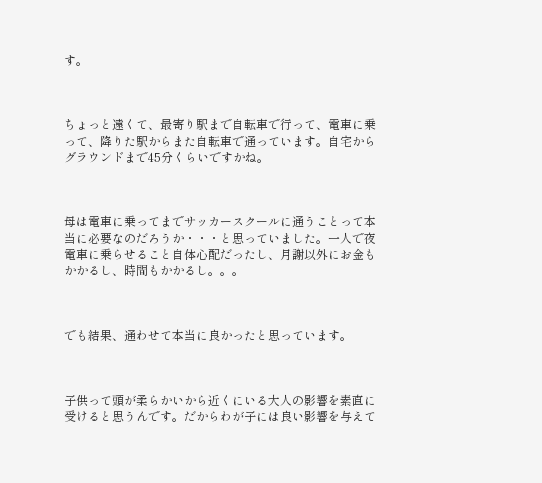す。



ちょっと遠くて、最寄り駅まで自転車で行って、電車に乗って、降りた駅からまた自転車で通っています。自宅からグラウンドまで45分くらいですかね。



母は電車に乗ってまでサッカースクールに通うことって本当に必要なのだろうか・・・と思っていました。一人で夜電車に乗らせること自体心配だったし、月謝以外にお金もかかるし、時間もかかるし。。。



でも結果、通わせて本当に良かったと思っています。



子供って頭が柔らかいから近くにいる大人の影響を素直に受けると思うんです。だからわが子には良い影響を与えて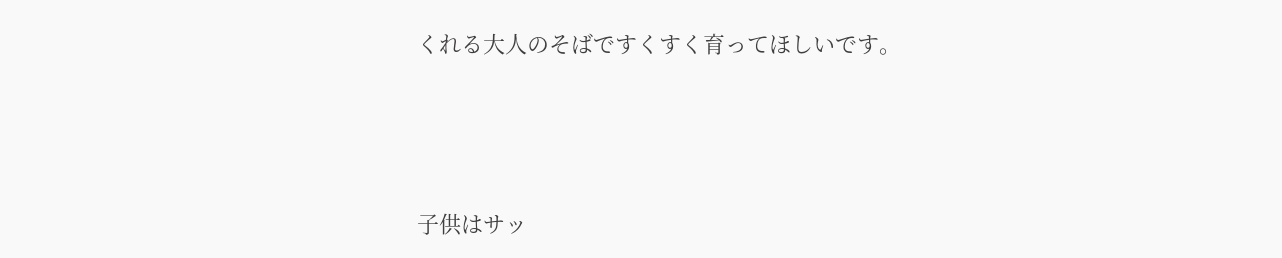くれる大人のそばですくすく育ってほしいです。



子供はサッ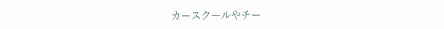カースクールやチー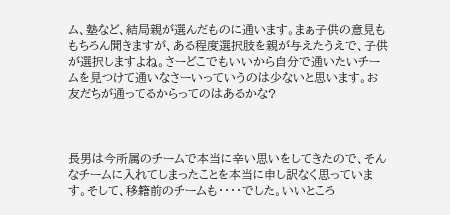ム、塾など、結局親が選んだものに通います。まぁ子供の意見ももちろん聞きますが、ある程度選択肢を親が与えたうえで、子供が選択しますよね。さーどこでもいいから自分で通いたいチームを見つけて通いなさーいっていうのは少ないと思います。お友だちが通ってるからってのはあるかな?



長男は今所属のチームで本当に辛い思いをしてきたので、そんなチームに入れてしまったことを本当に申し訳なく思っています。そして、移籍前のチームも・・・・でした。いいところ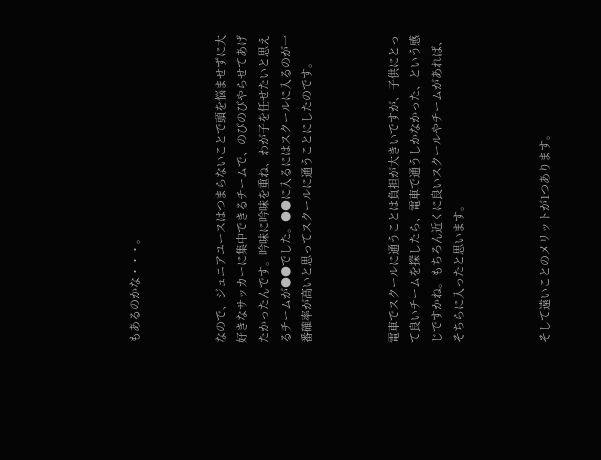もあるのかな・・・。



なので、ジュニアユースはつまらないことで頭を悩ませずに大好きなサッカーに集中できるチームで、のびのびやらせてあげたかったんです。吟味に吟味を重ね、わが子を任せたいと思えるチームが●●でした。●●に入るにはスクールに入るのが一番確率が高いと思ってスクールに通うことにしたのです。



電車でスクールに通うことは負担が大きいですが、子供にとって良いチームを探したら、電車で通うしかなかった、という感じですかね。もちろん近くに良いスクールやチームがあれば、そちらに入ったと思います。



そして遠いことのメリットが1つあります。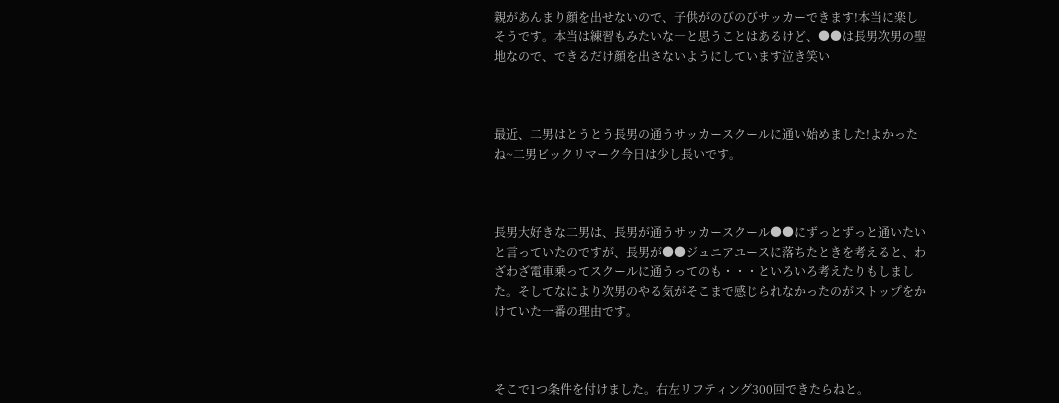親があんまり顔を出せないので、子供がのびのびサッカーできます!本当に楽しそうです。本当は練習もみたいな―と思うことはあるけど、●●は長男次男の聖地なので、できるだけ顔を出さないようにしています泣き笑い



最近、二男はとうとう長男の通うサッカースクールに通い始めました!よかったね~二男ビックリマーク今日は少し長いです。



長男大好きな二男は、長男が通うサッカースクール●●にずっとずっと通いたいと言っていたのですが、長男が●●ジュニアユースに落ちたときを考えると、わざわざ電車乗ってスクールに通うってのも・・・といろいろ考えたりもしました。そしてなにより次男のやる気がそこまで感じられなかったのがストップをかけていた一番の理由です。



そこで1つ条件を付けました。右左リフティング300回できたらねと。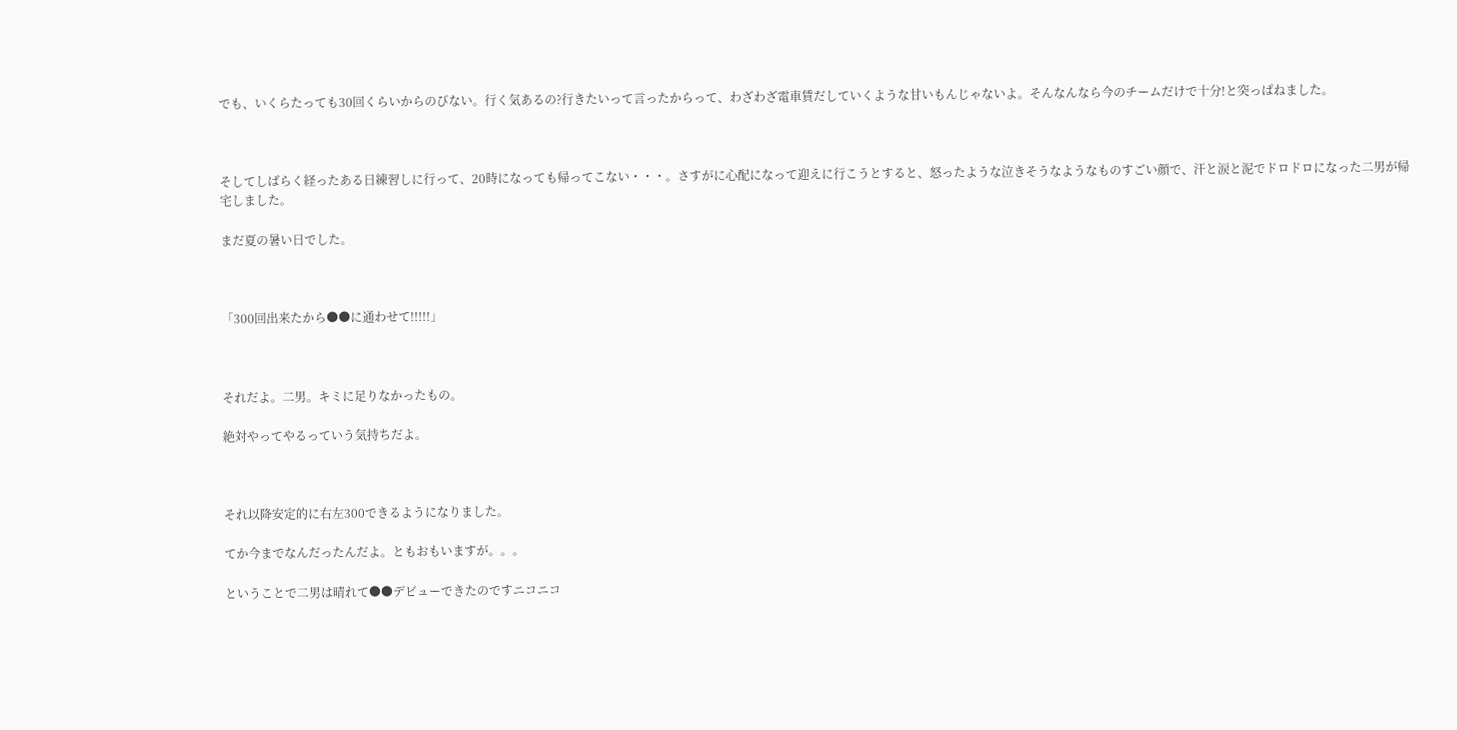でも、いくらたっても30回くらいからのびない。行く気あるの?行きたいって言ったからって、わざわざ電車賃だしていくような甘いもんじゃないよ。そんなんなら今のチームだけで十分!と突っぱねました。



そしてしばらく経ったある日練習しに行って、20時になっても帰ってこない・・・。さすがに心配になって迎えに行こうとすると、怒ったような泣きそうなようなものすごい顔で、汗と涙と泥でドロドロになった二男が帰宅しました。

まだ夏の暑い日でした。



「300回出来たから●●に通わせて!!!!!」



それだよ。二男。キミに足りなかったもの。

絶対やってやるっていう気持ちだよ。



それ以降安定的に右左300できるようになりました。

てか今までなんだったんだよ。ともおもいますが。。。

ということで二男は晴れて●●デビューできたのですニコニコ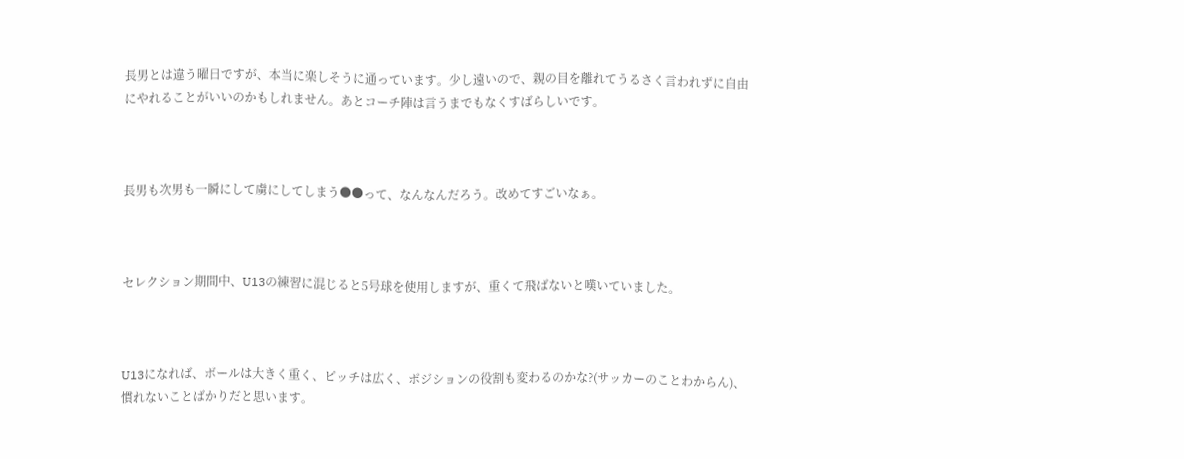長男とは違う曜日ですが、本当に楽しそうに通っています。少し遠いので、親の目を離れてうるさく言われずに自由にやれることがいいのかもしれません。あとコーチ陣は言うまでもなくすばらしいです。



長男も次男も一瞬にして虜にしてしまう●●って、なんなんだろう。改めてすごいなぁ。



セレクション期間中、U13の練習に混じると5号球を使用しますが、重くて飛ばないと嘆いていました。



U13になれば、ボールは大きく重く、ピッチは広く、ポジションの役割も変わるのかな?(サッカーのことわからん)、慣れないことばかりだと思います。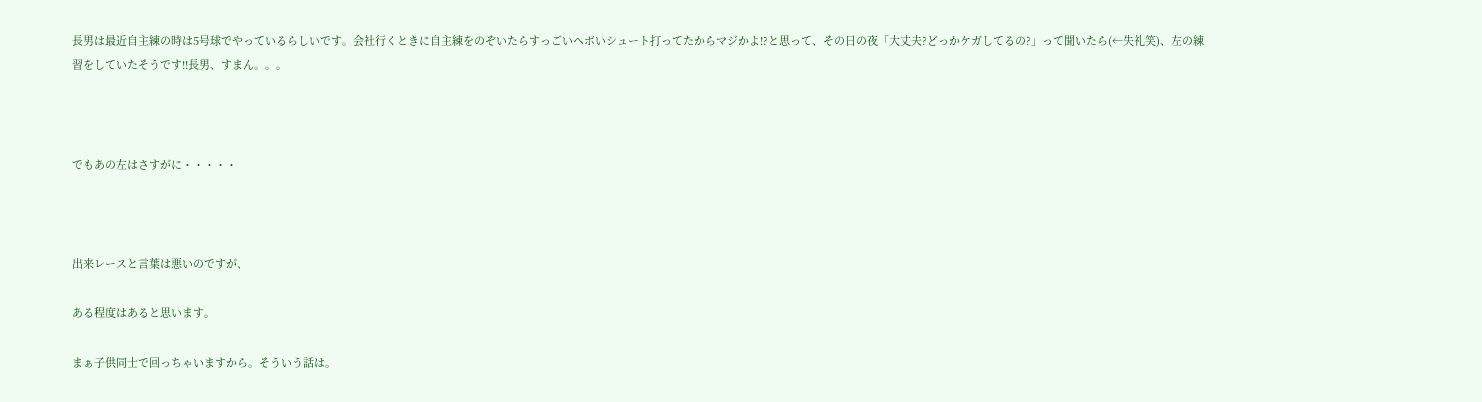長男は最近自主練の時は5号球でやっているらしいです。会社行くときに自主練をのぞいたらすっごいヘボいシュート打ってたからマジかよ!?と思って、その日の夜「大丈夫?どっかケガしてるの?」って聞いたら(←失礼笑)、左の練習をしていたそうです!!長男、すまん。。。



でもあの左はさすがに・・・・・



出来レースと言葉は悪いのですが、

ある程度はあると思います。

まぁ子供同士で回っちゃいますから。そういう話は。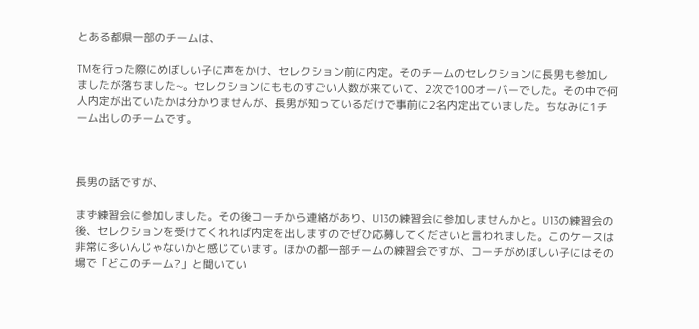とある都県一部のチームは、

TMを行った際にめぼしい子に声をかけ、セレクション前に内定。そのチームのセレクションに長男も参加しましたが落ちました~。セレクションにもものすごい人数が来ていて、2次で100オーバーでした。その中で何人内定が出ていたかは分かりませんが、長男が知っているだけで事前に2名内定出ていました。ちなみに1チーム出しのチームです。



長男の話ですが、

まず練習会に参加しました。その後コーチから連絡があり、U13の練習会に参加しませんかと。U13の練習会の後、セレクションを受けてくれれば内定を出しますのでぜひ応募してくださいと言われました。このケースは非常に多いんじゃないかと感じています。ほかの都一部チームの練習会ですが、コーチがめぼしい子にはその場で「どこのチーム?」と聞いてい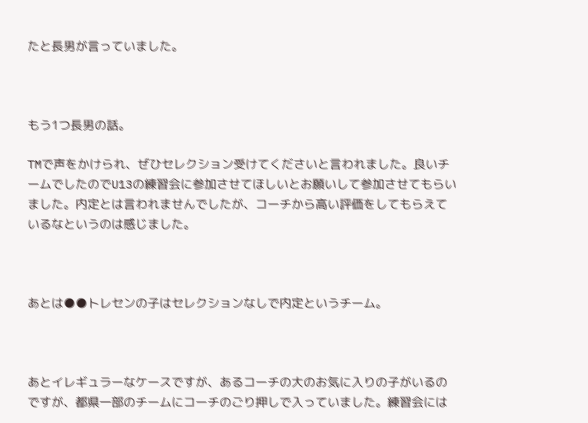たと長男が言っていました。



もう1つ長男の話。

TMで声をかけられ、ぜひセレクション受けてくださいと言われました。良いチームでしたのでU13の練習会に参加させてほしいとお願いして参加させてもらいました。内定とは言われませんでしたが、コーチから高い評価をしてもらえているなというのは感じました。



あとは●●トレセンの子はセレクションなしで内定というチーム。



あとイレギュラーなケースですが、あるコーチの大のお気に入りの子がいるのですが、都県一部のチームにコーチのごり押しで入っていました。練習会には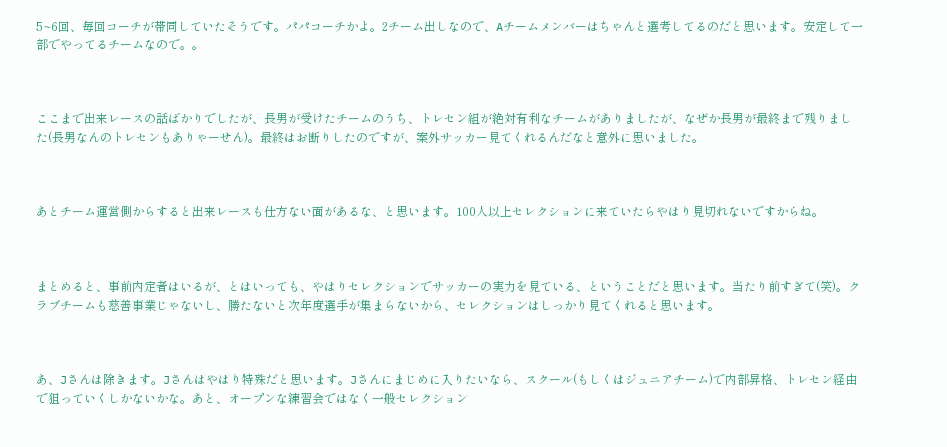5~6回、毎回コーチが帯同していたそうです。パパコーチかよ。2チーム出しなので、Aチームメンバーはちゃんと選考してるのだと思います。安定して一部でやってるチームなので。。



ここまで出来レースの話ばかりでしたが、長男が受けたチームのうち、トレセン組が絶対有利なチームがありましたが、なぜか長男が最終まで残りました(長男なんのトレセンもありゃーせん)。最終はお断りしたのですが、案外サッカー見てくれるんだなと意外に思いました。



あとチーム運営側からすると出来レースも仕方ない面があるな、と思います。100人以上セレクションに来ていたらやはり見切れないですからね。



まとめると、事前内定者はいるが、とはいっても、やはりセレクションでサッカーの実力を見ている、ということだと思います。当たり前すぎて(笑)。クラブチームも慈善事業じゃないし、勝たないと次年度選手が集まらないから、セレクションはしっかり見てくれると思います。



あ、Jさんは除きます。Jさんはやはり特殊だと思います。Jさんにまじめに入りたいなら、スクール(もしくはジュニアチーム)で内部昇格、トレセン経由で狙っていくしかないかな。あと、オープンな練習会ではなく一般セレクション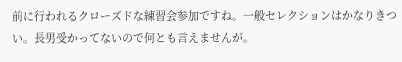前に行われるクローズドな練習会参加ですね。一般セレクションはかなりきつい。長男受かってないので何とも言えませんが。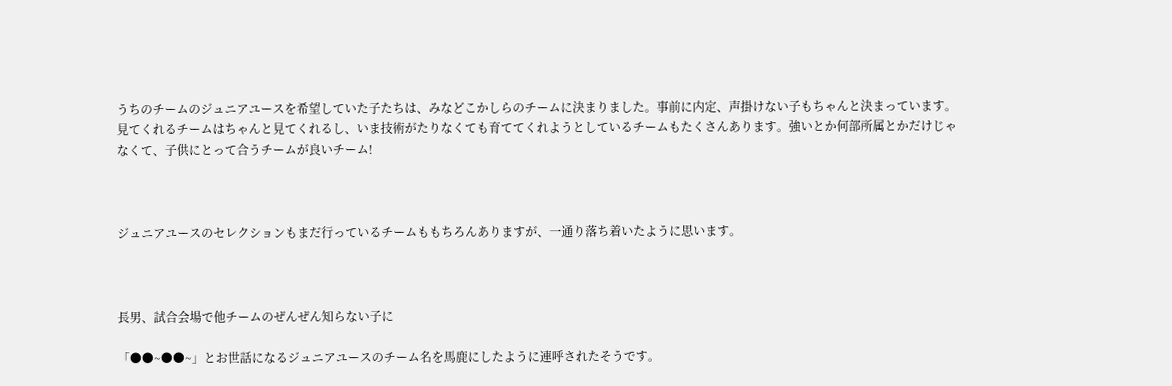うちのチームのジュニアユースを希望していた子たちは、みなどこかしらのチームに決まりました。事前に内定、声掛けない子もちゃんと決まっています。見てくれるチームはちゃんと見てくれるし、いま技術がたりなくても育ててくれようとしているチームもたくさんあります。強いとか何部所属とかだけじゃなくて、子供にとって合うチームが良いチーム!



ジュニアユースのセレクションもまだ行っているチームももちろんありますが、一通り落ち着いたように思います。



長男、試合会場で他チームのぜんぜん知らない子に

「●●~●●~」とお世話になるジュニアユースのチーム名を馬鹿にしたように連呼されたそうです。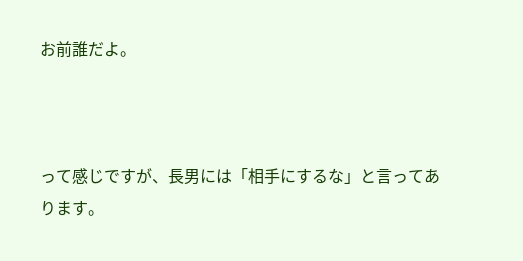お前誰だよ。



って感じですが、長男には「相手にするな」と言ってあります。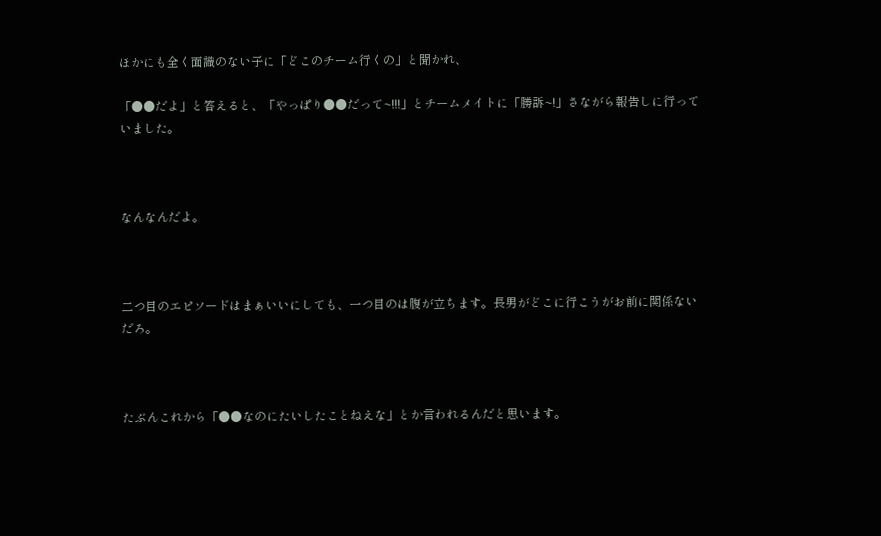ほかにも全く面識のない子に「どこのチーム行くの」と聞かれ、

「●●だよ」と答えると、「やっぱり●●だって~!!!」とチームメイトに「勝訴~!」さながら報告しに行っていました。



なんなんだよ。



二つ目のエピソードはまぁいいにしても、一つ目のは腹が立ちます。長男がどこに行こうがお前に関係ないだろ。



たぶんこれから「●●なのにたいしたことねえな」とか言われるんだと思います。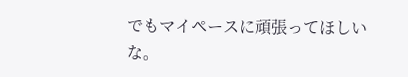でもマイペースに頑張ってほしいな。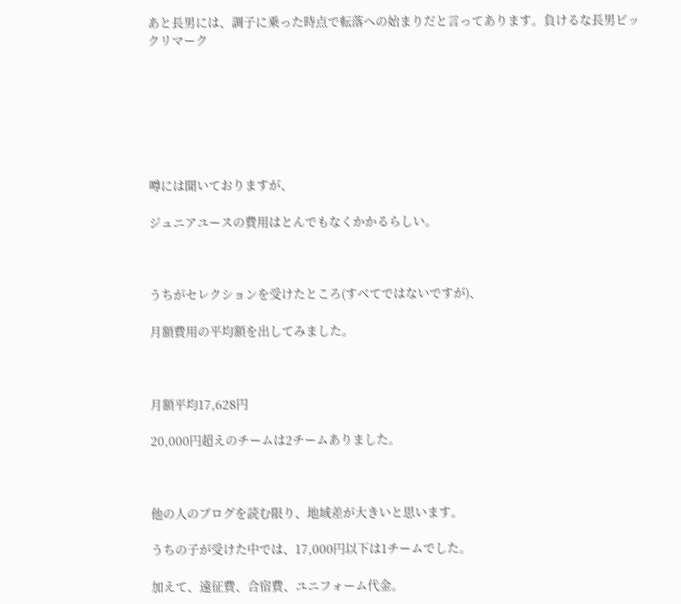あと長男には、調子に乗った時点で転落への始まりだと言ってあります。負けるな長男ビックリマーク







噂には聞いておりますが、

ジュニアユースの費用はとんでもなくかかるらしい。



うちがセレクションを受けたところ(すべてではないですが)、

月額費用の平均額を出してみました。



月額平均17,628円

20,000円超えのチームは2チームありました。



他の人のブログを読む限り、地域差が大きいと思います。

うちの子が受けた中では、17,000円以下は1チームでした。

加えて、遠征費、合宿費、ユニフォーム代金。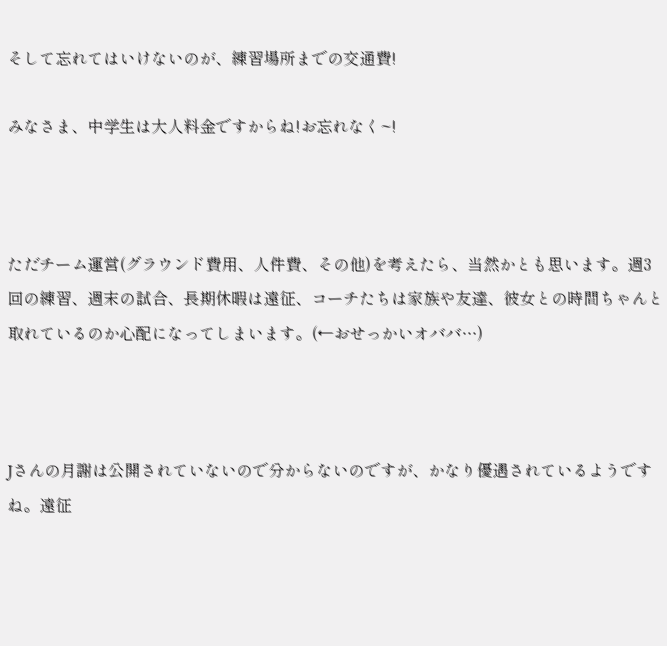そして忘れてはいけないのが、練習場所までの交通費!

みなさま、中学生は大人料金ですからね!お忘れなく~!



ただチーム運営(グラウンド費用、人件費、その他)を考えたら、当然かとも思います。週3回の練習、週末の試合、長期休暇は遠征、コーチたちは家族や友達、彼女との時間ちゃんと取れているのか心配になってしまいます。(←おせっかいオババ…)



Jさんの月謝は公開されていないので分からないのですが、かなり優遇されているようですね。遠征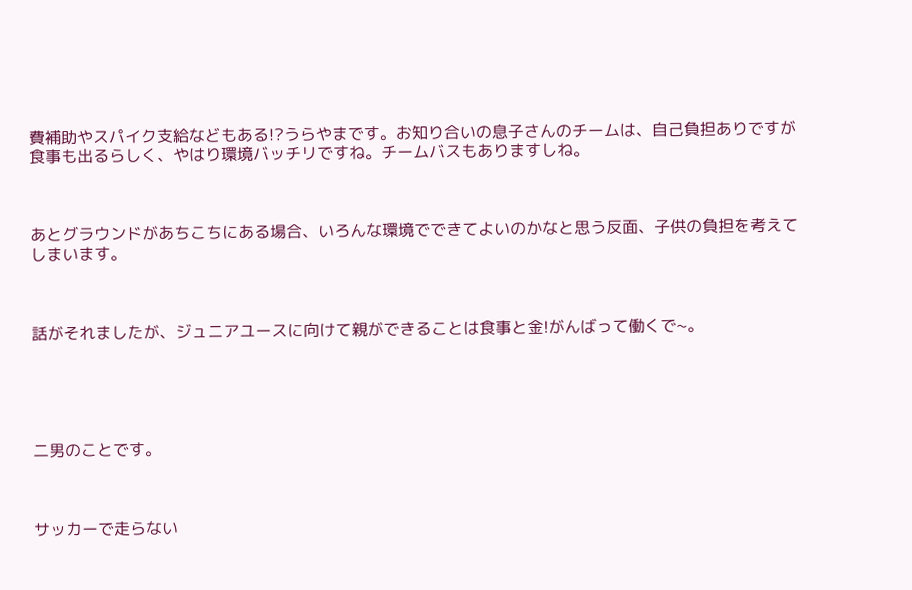費補助やスパイク支給などもある!?うらやまです。お知り合いの息子さんのチームは、自己負担ありですが食事も出るらしく、やはり環境バッチリですね。チームバスもありますしね。



あとグラウンドがあちこちにある場合、いろんな環境でできてよいのかなと思う反面、子供の負担を考えてしまいます。



話がそれましたが、ジュニアユースに向けて親ができることは食事と金!がんばって働くで~。





二男のことです。



サッカーで走らない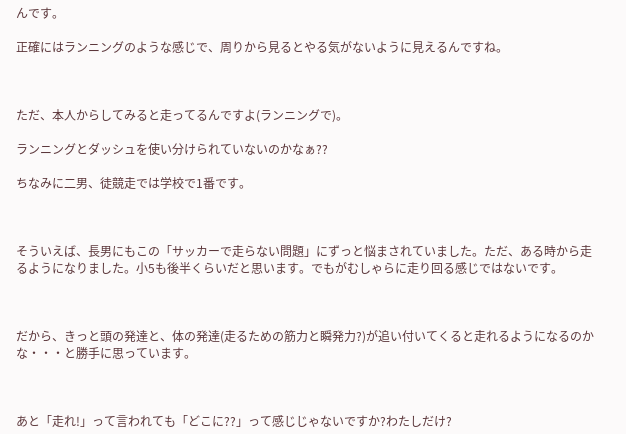んです。

正確にはランニングのような感じで、周りから見るとやる気がないように見えるんですね。



ただ、本人からしてみると走ってるんですよ(ランニングで)。

ランニングとダッシュを使い分けられていないのかなぁ??

ちなみに二男、徒競走では学校で1番です。



そういえば、長男にもこの「サッカーで走らない問題」にずっと悩まされていました。ただ、ある時から走るようになりました。小5も後半くらいだと思います。でもがむしゃらに走り回る感じではないです。



だから、きっと頭の発達と、体の発達(走るための筋力と瞬発力?)が追い付いてくると走れるようになるのかな・・・と勝手に思っています。



あと「走れ!」って言われても「どこに??」って感じじゃないですか?わたしだけ?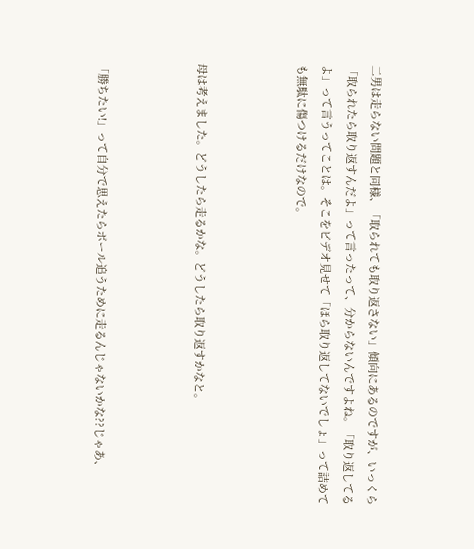二男は走らない問題と同様、「取られても取り返さない」傾向にあるのですが、いっくら「取られたら取り返すんだよ」って言ったって、分からないんですよね。「取り返してるよ」って言うってことは。そこをビデオ見せて「ほら取り返してないでしょ」って詰めても無駄に傷つけるだけなので。



母は考えました。どうしたら走るかな。どうしたら取り返すかなと。



「勝ちたい!」って自分で思えたらボール追うために走るんじゃないかな??じゃあ、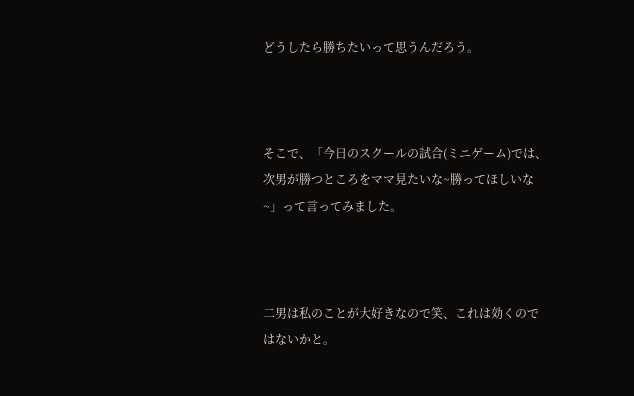どうしたら勝ちたいって思うんだろう。



そこで、「今日のスクールの試合(ミニゲーム)では、次男が勝つところをママ見たいな~勝ってほしいな~」って言ってみました。



二男は私のことが大好きなので笑、これは効くのではないかと。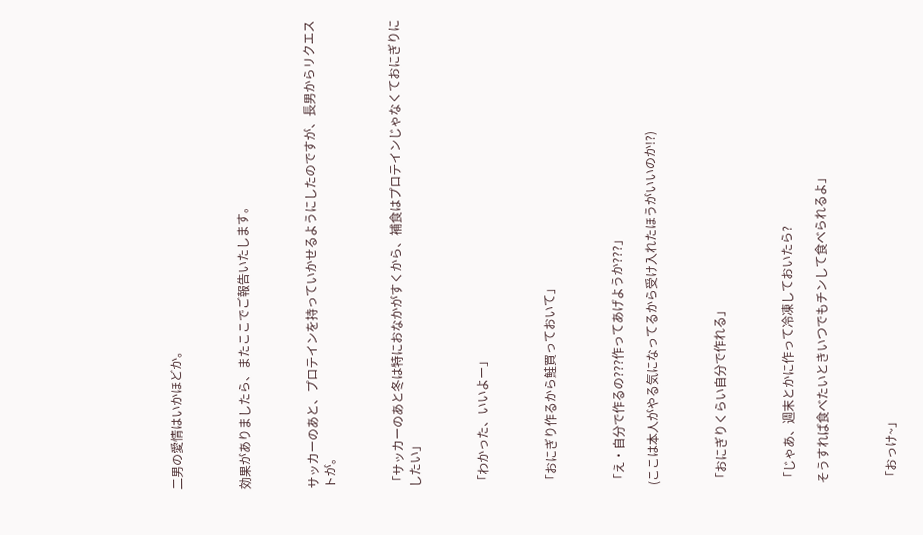二男の愛情はいかほどか。



効果がありましたら、またここでご報告いたします。



サッカーのあと、プロテインを持っていかせるようにしたのですが、長男からリクエストが。



「サッカーのあと冬は特におなかがすくから、補食はプロテインじゃなくておにぎりにしたい」



「わかった、いいよー」



「おにぎり作るから鮭買っておいて」



「え・自分で作るの???作ってあげようか???」

(ここは本人がやる気になってるから受け入れたほうがいいのか!?)



「おにぎりくらい自分で作れる」



「じゃあ、週末とかに作って冷凍しておいたら?

そうすれば食べたいときいつでもチンして食べられるよ」



「おっけ~」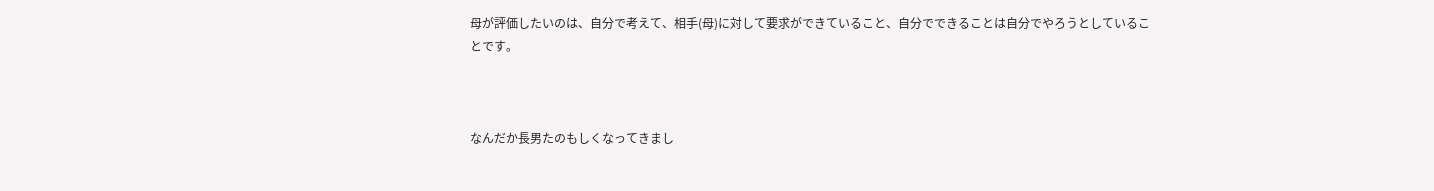母が評価したいのは、自分で考えて、相手(母)に対して要求ができていること、自分でできることは自分でやろうとしていることです。



なんだか長男たのもしくなってきまし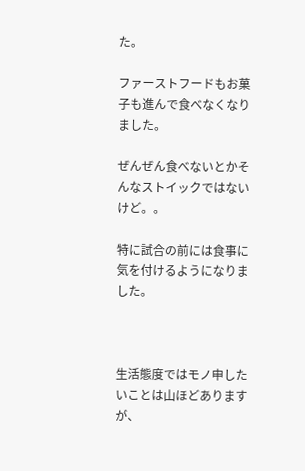た。

ファーストフードもお菓子も進んで食べなくなりました。

ぜんぜん食べないとかそんなストイックではないけど。。

特に試合の前には食事に気を付けるようになりました。



生活態度ではモノ申したいことは山ほどありますが、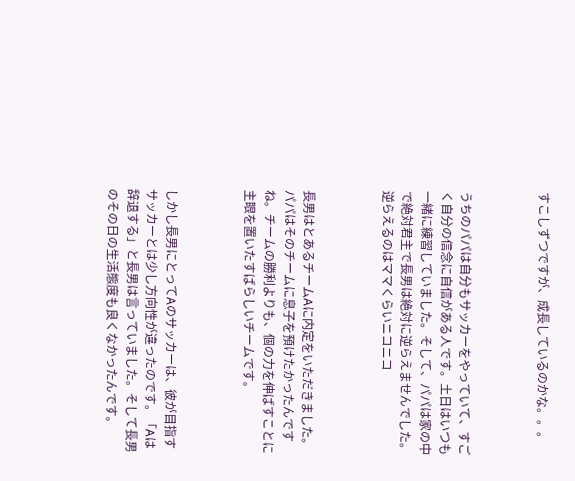すこしずつですが、成長しているのかな。。。



うちのパパは自分もサッカーをやっていて、すごく自分の信念に自信がある人です。土日はいつも一緒に練習していました。そして、パパは家の中で絶対君主で長男は絶対に逆らえませんでした。逆らえるのはママくらいニコニコ



長男はとあるチームAに内定をいただきました。パパはそのチームに息子を預けたかったんですね。チームの勝利よりも、個の力を伸ばすことに主眼を置いたすばらしいチームです。



しかし長男にとってAのサッカーは、彼が目指すサッカーとは少し方向性が違ったのです。「Aは辞退する」と長男は言っていました。そして長男のその日の生活態度も良くなかったんです。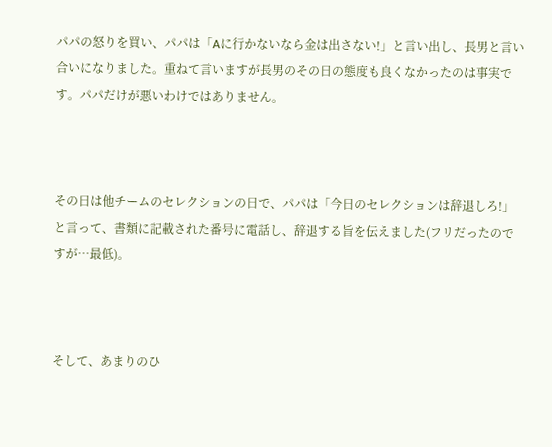パパの怒りを買い、パパは「Aに行かないなら金は出さない!」と言い出し、長男と言い合いになりました。重ねて言いますが長男のその日の態度も良くなかったのは事実です。パパだけが悪いわけではありません。



その日は他チームのセレクションの日で、パパは「今日のセレクションは辞退しろ!」と言って、書類に記載された番号に電話し、辞退する旨を伝えました(フリだったのですが…最低)。



そして、あまりのひ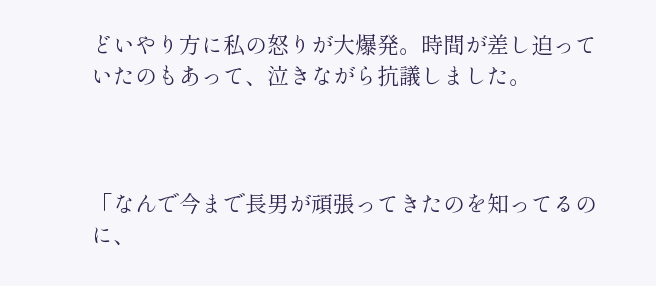どいやり方に私の怒りが大爆発。時間が差し迫っていたのもあって、泣きながら抗議しました。



「なんで今まで長男が頑張ってきたのを知ってるのに、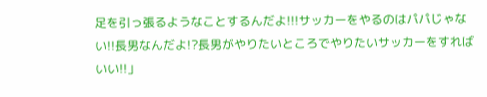足を引っ張るようなことするんだよ!!!サッカーをやるのはパパじゃない!!長男なんだよ!?長男がやりたいところでやりたいサッカーをすればいい!!」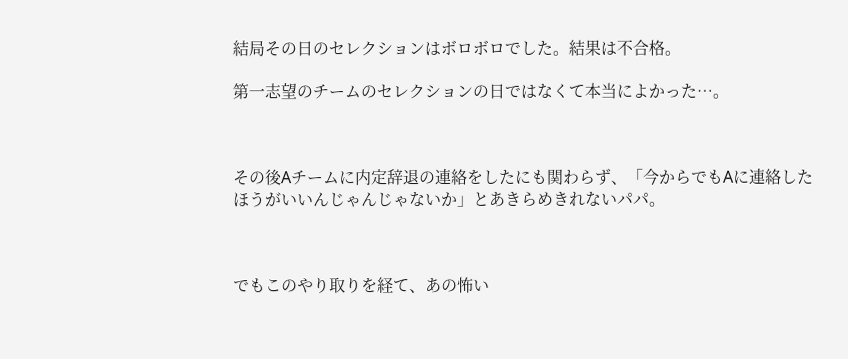結局その日のセレクションはボロボロでした。結果は不合格。

第一志望のチームのセレクションの日ではなくて本当によかった…。



その後Aチームに内定辞退の連絡をしたにも関わらず、「今からでもAに連絡したほうがいいんじゃんじゃないか」とあきらめきれないパパ。



でもこのやり取りを経て、あの怖い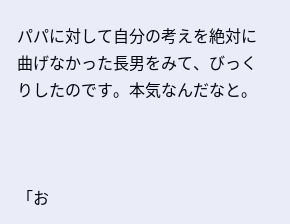パパに対して自分の考えを絶対に曲げなかった長男をみて、びっくりしたのです。本気なんだなと。



「お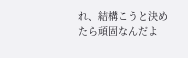れ、結構こうと決めたら頑固なんだよ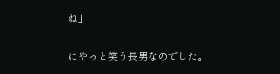ね」

にやっと笑う長男なのでした。